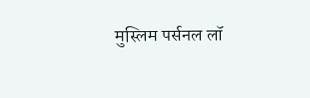मुस्लिम पर्सनल लॉ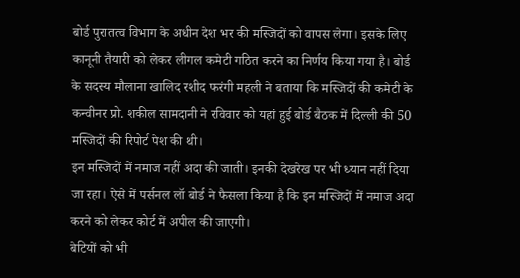बोर्ड पुरातत्व विभाग के अधीन देश भर की मस्जिदों को वापस लेगा। इसके लिए कानूनी तैयारी को लेकर लीगल कमेटी गठित करने का निर्णय किया गया है। बोर्ड के सदस्य मौलाना खालिद रशीद फरंगी महली ने बताया कि मस्जिदों की कमेटी के कन्वीनर प्रो. शकील सामदानी ने रविवार को यहां हुई बोर्ड बैठक में दिल्ली की 50 मस्जिदों की रिपोर्ट पेश की थी।
इन मस्जिदों में नमाज नहीं अदा की जाती। इनकी देखरेख पर भी ध्यान नहीं दिया जा रहा। ऐसे में पर्सनल लॉ बोर्ड ने फैसला किया है कि इन मस्जिदों में नमाज अदा करने को लेकर कोर्ट में अपील की जाएगी।
बेटियों को भी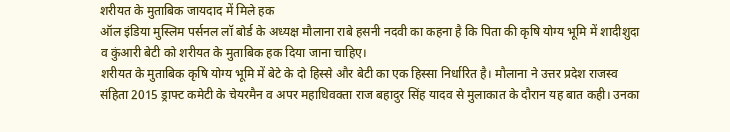शरीयत के मुताबिक जायदाद में मिले हक
ऑल इंडिया मुस्लिम पर्सनल लॉ बोर्ड के अध्यक्ष मौलाना राबे हसनी नदवी का कहना है कि पिता की कृषि योग्य भूमि में शादीशुदा व कुंआरी बेटी को शरीयत के मुताबिक हक दिया जाना चाहिए।
शरीयत के मुताबिक कृषि योग्य भूमि में बेटे के दो हिस्से और बेटी का एक हिस्सा निर्धारित है। मौलाना ने उत्तर प्रदेश राजस्व संहिता 2015 ड्राफ्ट कमेटी के चेयरमैन व अपर महाधिवक्ता राज बहादुर सिंह यादव से मुलाकात के दौरान यह बात कही। उनका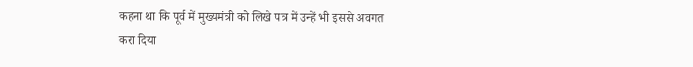कहना था कि पूर्व में मुख्यमंत्री को लिखे पत्र में उन्हें भी इससे अवगत करा दिया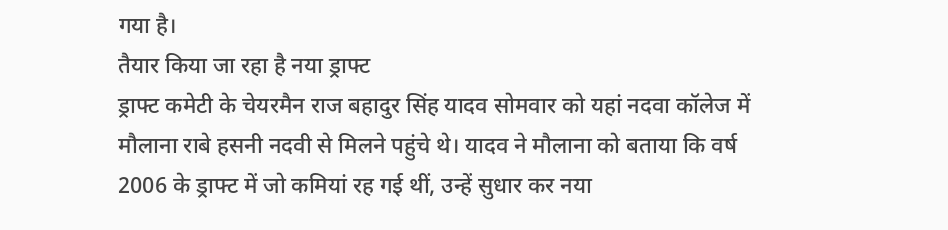गया है।
तैयार किया जा रहा है नया ड्राफ्ट
ड्राफ्ट कमेटी के चेयरमैन राज बहादुर सिंह यादव सोमवार को यहां नदवा कॉलेज में मौलाना राबे हसनी नदवी से मिलने पहुंचे थे। यादव ने मौलाना को बताया कि वर्ष 2006 के ड्राफ्ट में जो कमियां रह गई थीं, उन्हें सुधार कर नया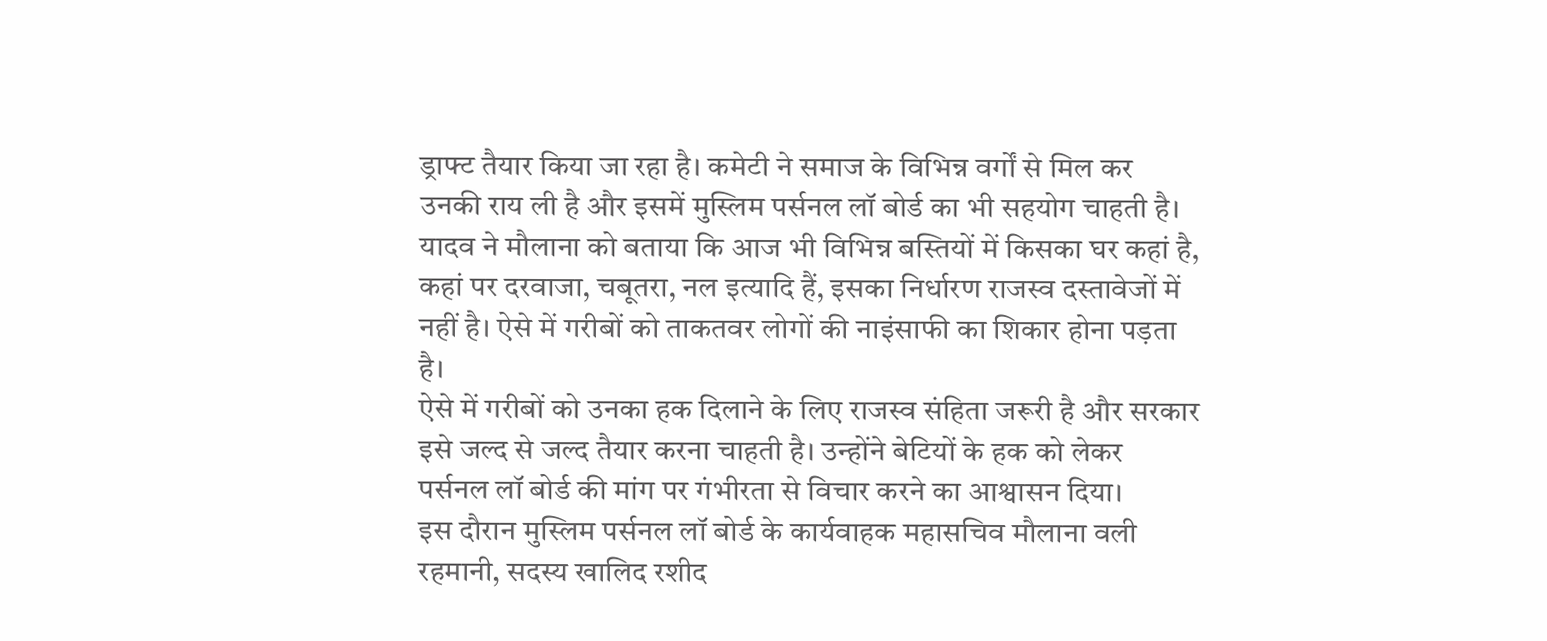ड्राफ्ट तैयार किया जा रहा है। कमेटी ने समाज के विभिन्न वर्गों से मिल कर उनकी राय ली है और इसमें मुस्लिम पर्सनल लॉ बोर्ड का भी सहयोग चाहती है।
यादव ने मौलाना को बताया कि आज भी विभिन्न बस्तियों में किसका घर कहां है, कहां पर दरवाजा, चबूतरा, नल इत्यादि हैं, इसका निर्धारण राजस्व दस्तावेजों में नहीं है। ऐसे में गरीबों को ताकतवर लोगों की नाइंसाफी का शिकार होना पड़ता है।
ऐसे में गरीबों को उनका हक दिलाने के लिए राजस्व संहिता जरूरी है और सरकार इसे जल्द से जल्द तैयार करना चाहती है। उन्होंने बेटियों के हक को लेकर पर्सनल लॉ बोर्ड की मांग पर गंभीरता से विचार करने का आश्वासन दिया।
इस दौरान मुस्लिम पर्सनल लॉ बोर्ड के कार्यवाहक महासचिव मौलाना वली रहमानी, सदस्य खालिद रशीद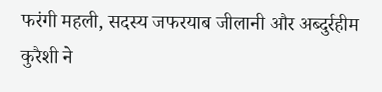फरंगी महली, सदस्य जफरयाब जीलानी और अब्दुर्रहीम कुरैशी ने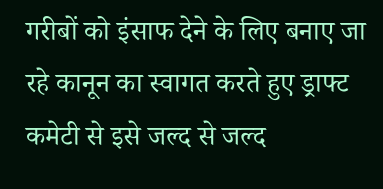गरीबों को इंसाफ देने के लिए बनाए जा रहे कानून का स्वागत करते हुए ड्राफ्ट कमेटी से इसे जल्द से जल्द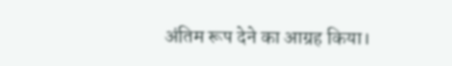अंतिम रूप देने का आग्रह किया।